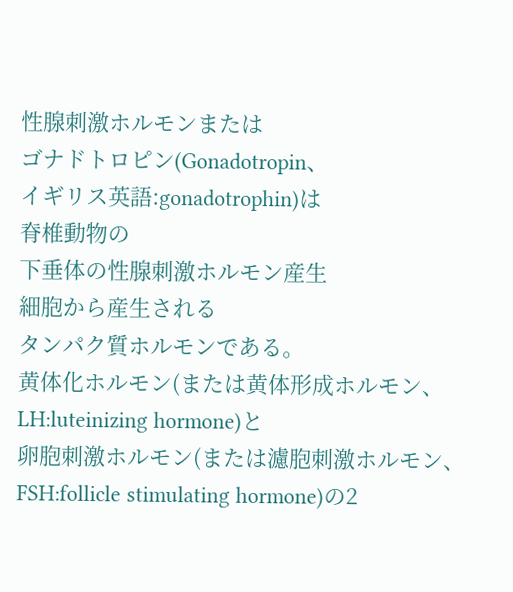性腺刺激ホルモンまたは
ゴナドトロピン(Gonadotropin、
イギリス英語:gonadotrophin)は
脊椎動物の
下垂体の性腺刺激ホルモン産生
細胞から産生される
タンパク質ホルモンである。
黄体化ホルモン(または黄体形成ホルモン、LH:luteinizing hormone)と
卵胞刺激ホルモン(または濾胞刺激ホルモン、FSH:follicle stimulating hormone)の2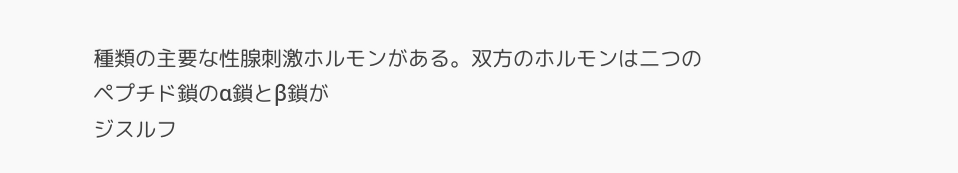種類の主要な性腺刺激ホルモンがある。双方のホルモンは二つの
ペプチド鎖のα鎖とβ鎖が
ジスルフ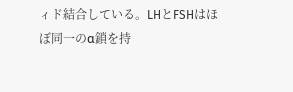ィド結合している。LHとFSHはほぼ同一のα鎖を持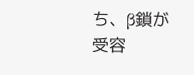ち、β鎖が
受容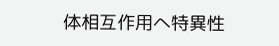体相互作用へ特異性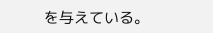を与えている。